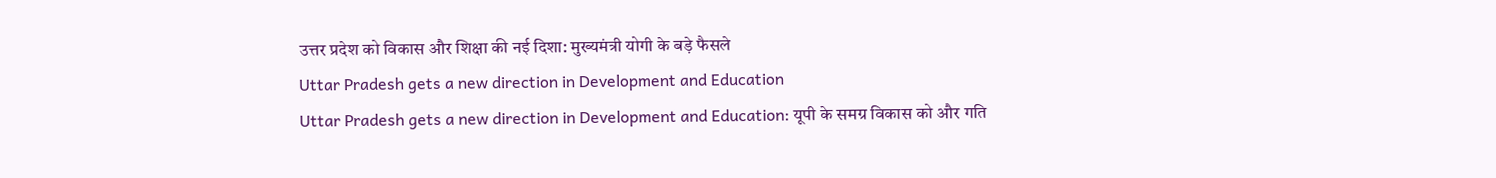उत्तर प्रदेश को विकास और शिक्षा की नई दिशा: मुख्यमंत्री योगी के बड़े फैसले
Uttar Pradesh gets a new direction in Development and Education
Uttar Pradesh gets a new direction in Development and Education: यूपी के समग्र विकास को और गति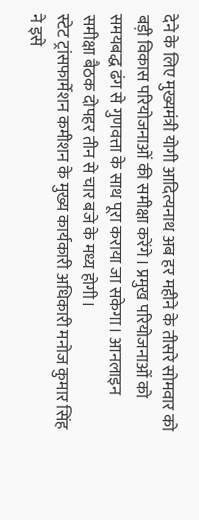देने के लिए मुख्यमंत्री योगी आदित्यनाथ अब हर महीने के तीसरे सोमवार को बड़ी विकास परियोजनाओं की समीक्षा करेंगे। प्रमुख परियोजनाओं को समयबद्ध ढंग से गुणवत्ता के साथ पूरा कराया जा सकेगा। आनलाइन समीक्षा बैठक दोपहर तीन से चार बजे के मध्य होगी।
स्टेट ट्रांसफार्मेशन कमीशन के मुख्य कार्यकारी अधिकारी मनोज कुमार सिंह ने इसे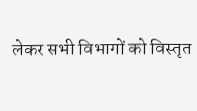लेकर सभी विभागों को विस्तृत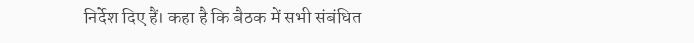निर्देश दिए हैं। कहा है कि बैठक में सभी संबंधित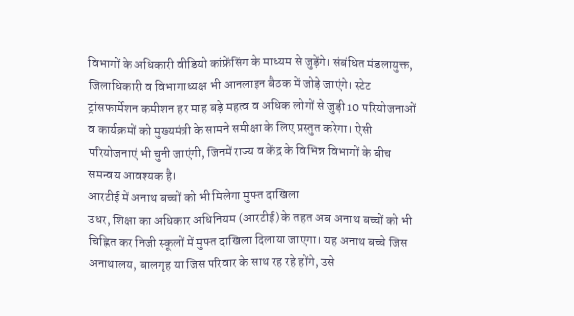विभागों के अधिकारी वीडियो कांफ्रेंसिंग के माध्यम से जुड़ेंगे। संबंधित मंडलायुक्त, जिलाधिकारी व विभागाध्यक्ष भी आनलाइन बैठक में जोड़े जाएंगे। स्टेट ट्रांसफार्मेशन कमीशन हर माह बड़े महत्व व अधिक लोगों से जुड़ी 10 परियोजनाओं व कार्यक्रमों को मुख्यमंत्री के सामने समीक्षा के लिए प्रस्तुत करेगा। ऐसी परियोजनाएं भी चुनी जाएंगी, जिनमें राज्य व केंद्र के विभिन्न विभागों के बीच समन्वय आवश्यक है।
आरटीई में अनाथ बच्चों को भी मिलेगा मुफ्त दाखिला
उधर, शिक्षा का अधिकार अधिनियम (आरटीई) के तहत अब अनाथ बच्चों को भी चिह्नित कर निजी स्कूलों में मुफ्त दाखिला दिलाया जाएगा। यह अनाथ बच्चे जिस अनाथालय, बालगृह या जिस परिवार के साथ रह रहे होंगे, उसे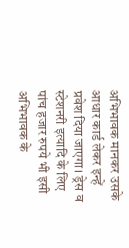अभिभावक मानकर उसके आधार कार्ड लेकर इन्हें प्रवेश दिया जाएगा। ड्रेस व स्टेशनरी इत्यादि के लिए पांच हजार रुपये भी इसी अभिभावक के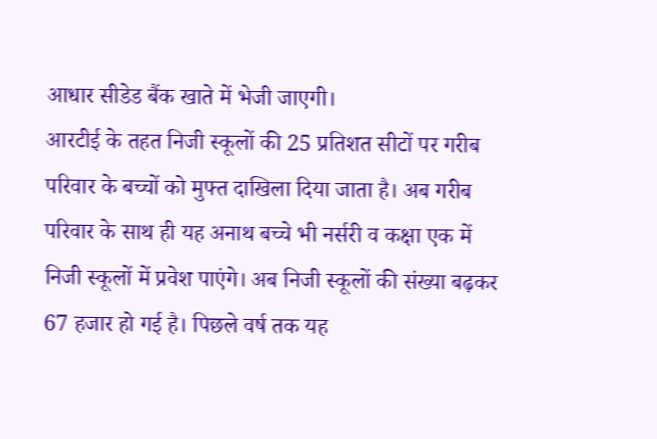आधार सीडेड बैंक खाते में भेजी जाएगी।
आरटीई के तहत निजी स्कूलों की 25 प्रतिशत सीटों पर गरीब परिवार के बच्चों को मुफ्त दाखिला दिया जाता है। अब गरीब परिवार के साथ ही यह अनाथ बच्चे भी नर्सरी व कक्षा एक में निजी स्कूलों में प्रवेश पाएंगे। अब निजी स्कूलों की संख्या बढ़कर 67 हजार हो गई है। पिछले वर्ष तक यह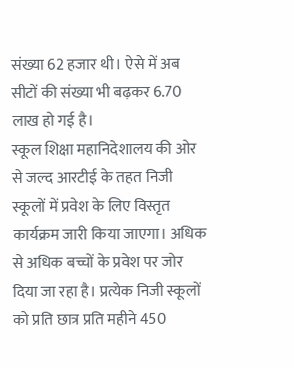संख्या 62 हजार थी। ऐसे में अब सीटों की संख्या भी बढ़कर 6.70 लाख हो गई है।
स्कूल शिक्षा महानिदेशालय की ओर से जल्द आरटीई के तहत निजी स्कूलों में प्रवेश के लिए विस्तृत कार्यक्रम जारी किया जाएगा। अधिक से अधिक बच्चों के प्रवेश पर जोर दिया जा रहा है। प्रत्येक निजी स्कूलों को प्रति छात्र प्रति महीने 450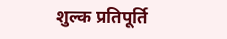शुल्क प्रतिपूर्ति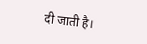दी जाती है।